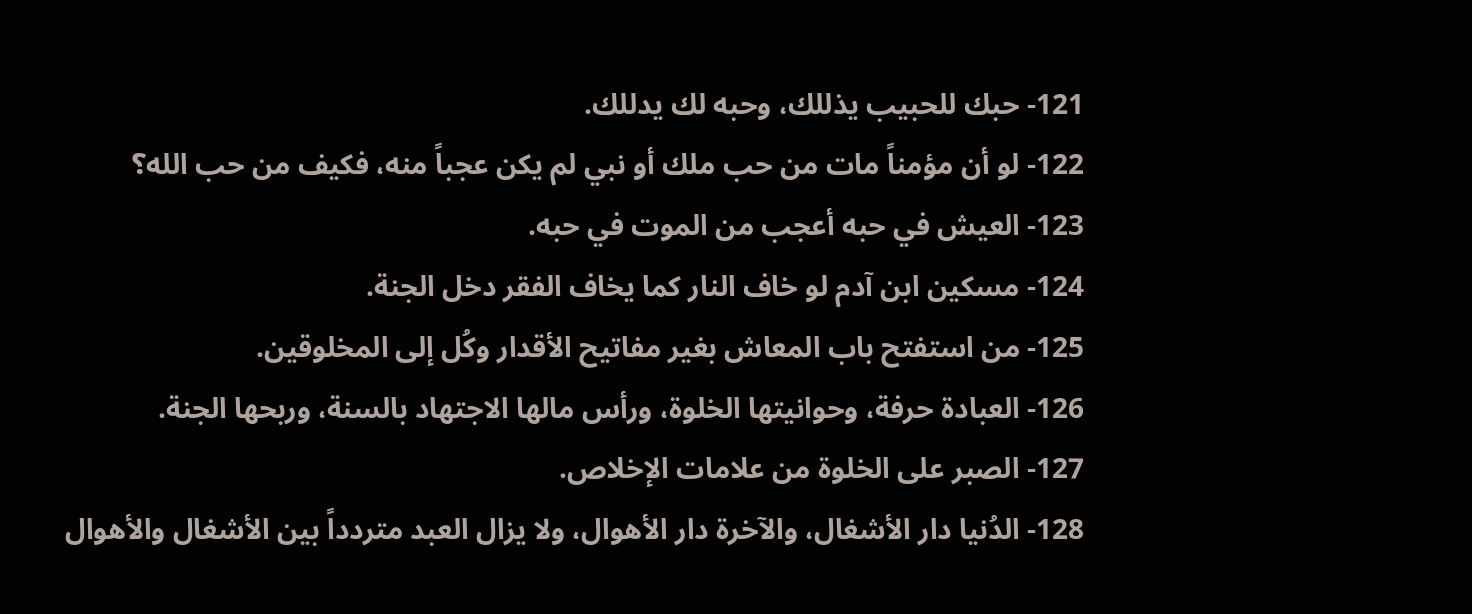121- حبك للحبيب يذللك، وحبه لك يدللك.
122- لو أن مؤمناً مات من حب ملك أو نبي لم يكن عجباً منه، فكيف من حب الله؟
123- العيش في حبه أعجب من الموت في حبه.
124- مسكين ابن آدم لو خاف النار كما يخاف الفقر دخل الجنة.
125- من استفتح باب المعاش بغير مفاتيح الأقدار وكُل إلى المخلوقين.
126- العبادة حرفة، وحوانيتها الخلوة، ورأس مالها الاجتهاد بالسنة، وربحها الجنة.
127- الصبر على الخلوة من علامات الإخلاص.
128- الدُنيا دار الأشغال، والآخرة دار الأهوال، ولا يزال العبد متردداً بين الأشغال والأهوال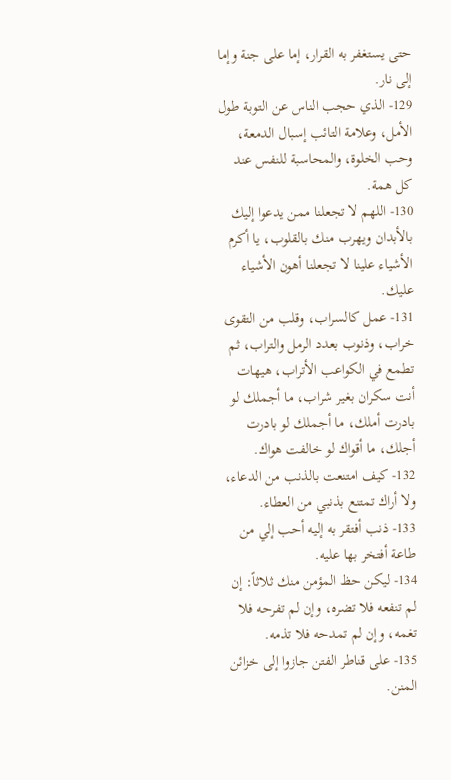حتى يستغفر به القرار، إما على جنة وإما إلى نار.
129- الذي حجب الناس عن التوبة طول الأمل، وعلامة التائب إسبال الدمعة، وحب الخلوة، والمحاسبة للنفس عند كل همة.
130- اللهم لا تجعلنا ممن يدعوا إليك بالأبدان ويهرب منك بالقلوب، يا أكرم الأشياء علينا لا تجعلنا أهون الأشياء عليك.
131- عمل كالسراب، وقلب من التقوى خراب، وذنوب بعدد الرمل والتراب، ثم تطمع في الكواعب الأتراب، هيهات أنت سكران بغير شراب، ما أجملك لو بادرت أملك، ما أجملك لو بادرت أجلك، ما أقواك لو خالفت هواك.
132- كيف امتنعت بالذنب من الدعاء، ولا أراك تمتنع بذنبي من العطاء.
133- ذنب أفتقر به إليه أحب إلي من طاعة أفتخر بها عليه.
134- ليكن حظ المؤمن منك ثلاثاً: إن لم تنفعه فلا تضره، وإن لم تفرحه فلا تغمه، وإن لم تمدحه فلا تذمه.
135- على قناطر الفتن جازوا إلى خزائن المنن.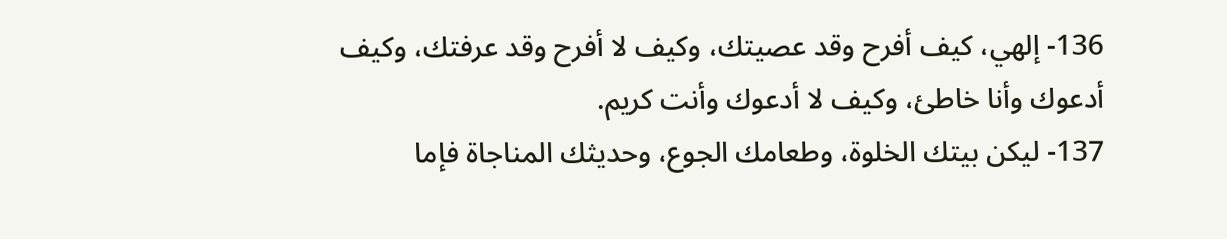136- إلهي، كيف أفرح وقد عصيتك، وكيف لا أفرح وقد عرفتك، وكيف أدعوك وأنا خاطئ، وكيف لا أدعوك وأنت كريم.
137- ليكن بيتك الخلوة، وطعامك الجوع، وحديثك المناجاة فإما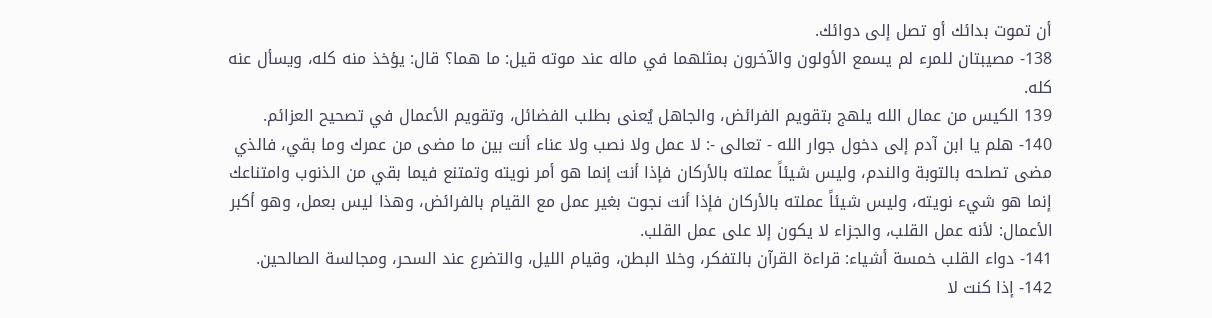أن تموت بدائك أو تصل إلى دوائك.
138- مصيبتان للمرء لم يسمع الأولون والآخرون بمثلهما في ماله عند موته قيل: ما هما؟ قال: يؤخذ منه كله، ويسأل عنه كله.
139 الكيس من عمال الله يلهج بتقويم الفرائض، والجاهل يُعنى بطلب الفضائل، وتقويم الأعمال في تصحيح العزائم.
140- هلم يا ابن آدم إلى دخول جوار الله - تعالى -: لا عمل ولا نصب ولا عناء أنت بين ما مضى من عمرك وما بقي، فالذي مضى تصلحه بالتوبة والندم، وليس شيئاً عملته بالأركان فإذا أنت إنما هو أمر نويته وتمتنع فيما بقي من الذنوب وامتناعك إنما هو شيء نويته، وليس شيئاً عملته بالأركان فإذا أنت نجوت بغير عمل مع القيام بالفرائض، وهذا ليس بعمل، وهو أكبر الأعمال: لأنه عمل القلب، والجزاء لا يكون إلا على عمل القلب.
141- دواء القلب خمسة أشياء: قراءة القرآن بالتفكر، وخلا البطن، وقيام الليل، والتضرع عند السحر، ومجالسة الصالحين.
142- إذا كنت لا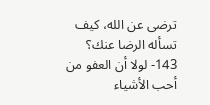ترضى عن الله، كيف تسأله الرضا عنك؟
143- لولا أن العفو من أحب الأشياء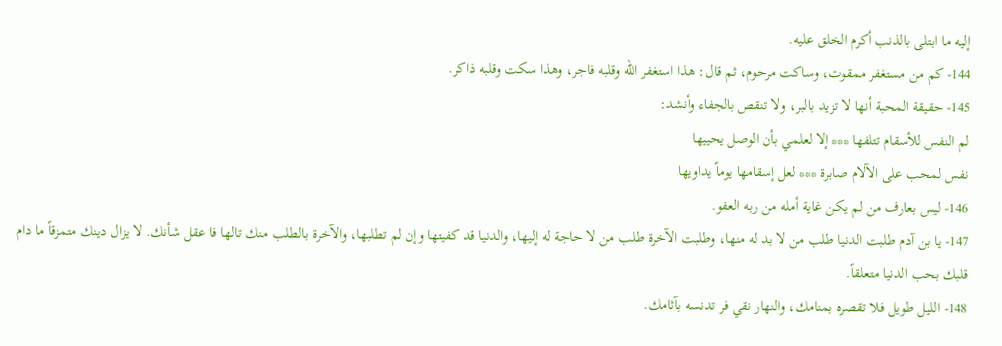إليه ما ابتلى بالذنب أكرم الخلق عليه.
144- كم من مستغفر ممقوت، وساكت مرحوم، ثم قال: هذا استغفر الله وقلبه فاجر، وهذا سكت وقلبه ذاكر.
145- حقيقة المحبة أنها لا تزيد بالبر، ولا تنقص بالجفاء وأنشد:
لم النفس للأسقام تتلفها *** إلا لعلمي بأن الوصل يحييها
نفس لمحب على الآلام صابرة *** لعل إسقامها يوماً يداويها
146- ليس بعارف من لم يكن غاية أمله من ربه العفو.
147- يا بن آدم طلبت الدنيا طلب من لا بد له منها، وطلبت الآخرة طلب من لا حاجة له إليها، والدنيا قد كفيتها وإن لم تطلبها، والآخرة بالطلب منك تالها فا عقل شأنك. لا يزال دينك متمزقاً ما دام قلبك بحب الدنيا متعلقاً.
148- الليل طويل فلا تقصره بمنامك، والنهار نقي فر تدنسه بآثامك.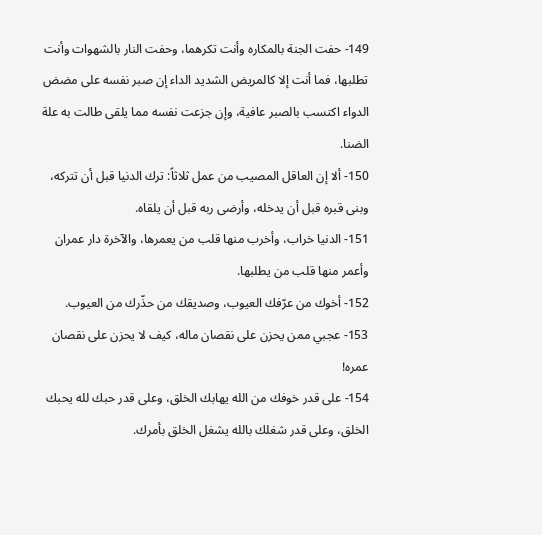149- حفت الجنة بالمكاره وأنت تكرهما، وحفت النار بالشهوات وأنت تطلبها، فما أنت إلا كالمريض الشديد الداء إن صبر نفسه على مضض الدواء اكتسب بالصبر عافية، وإن جزعت نفسه مما يلقى طالت به علة الضنا.
150- ألا إن العاقل المصيب من عمل ثلاثاً: ترك الدنيا قبل أن تتركه، وبنى قبره قبل أن يدخله، وأرضى ربه قبل أن يلقاه.
151- الدنيا خراب، وأخرب منها قلب من يعمرها، والآخرة دار عمران وأعمر منها قلب من يطلبها.
152- أخوك من عرّفك العيوب، وصديقك من حذّرك من العيوب.
153- عجبي ممن يحزن على نقصان ماله، كيف لا يحزن على نقصان عمره!
154- على قدر خوفك من الله يهابك الخلق، وعلى قدر حبك لله يحبك الخلق، وعلى قدر شغلك بالله يشغل الخلق بأمرك.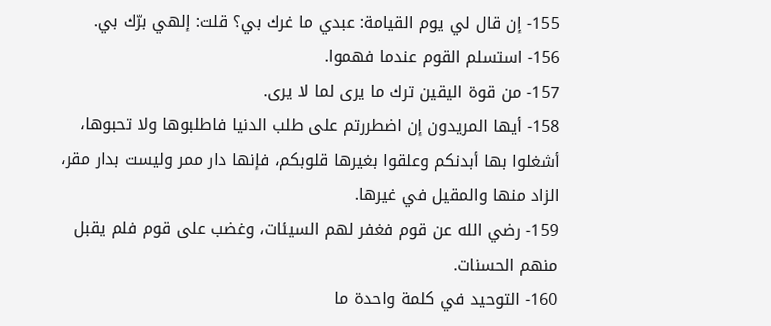155- إن قال لي يوم القيامة: عبدي ما غرك بي؟ قلت: إلهي برّك بي.
156- استسلم القوم عندما فهموا.
157- من قوة اليقين ترك ما يرى لما لا يرى.
158- أيها المريدون إن اضطررتم على طلب الدنيا فاطلبوها ولا تحبوها، أشغلوا بها أبدنكم وعلقوا بغيرها قلوبكم، فإنها دار ممر وليست بدار مقر، الزاد منها والمقيل في غيرها.
159- رضي الله عن قوم فغفر لهم السيئات، وغضب على قوم فلم يقبل منهم الحسنات.
160- التوحيد في كلمة واحدة ما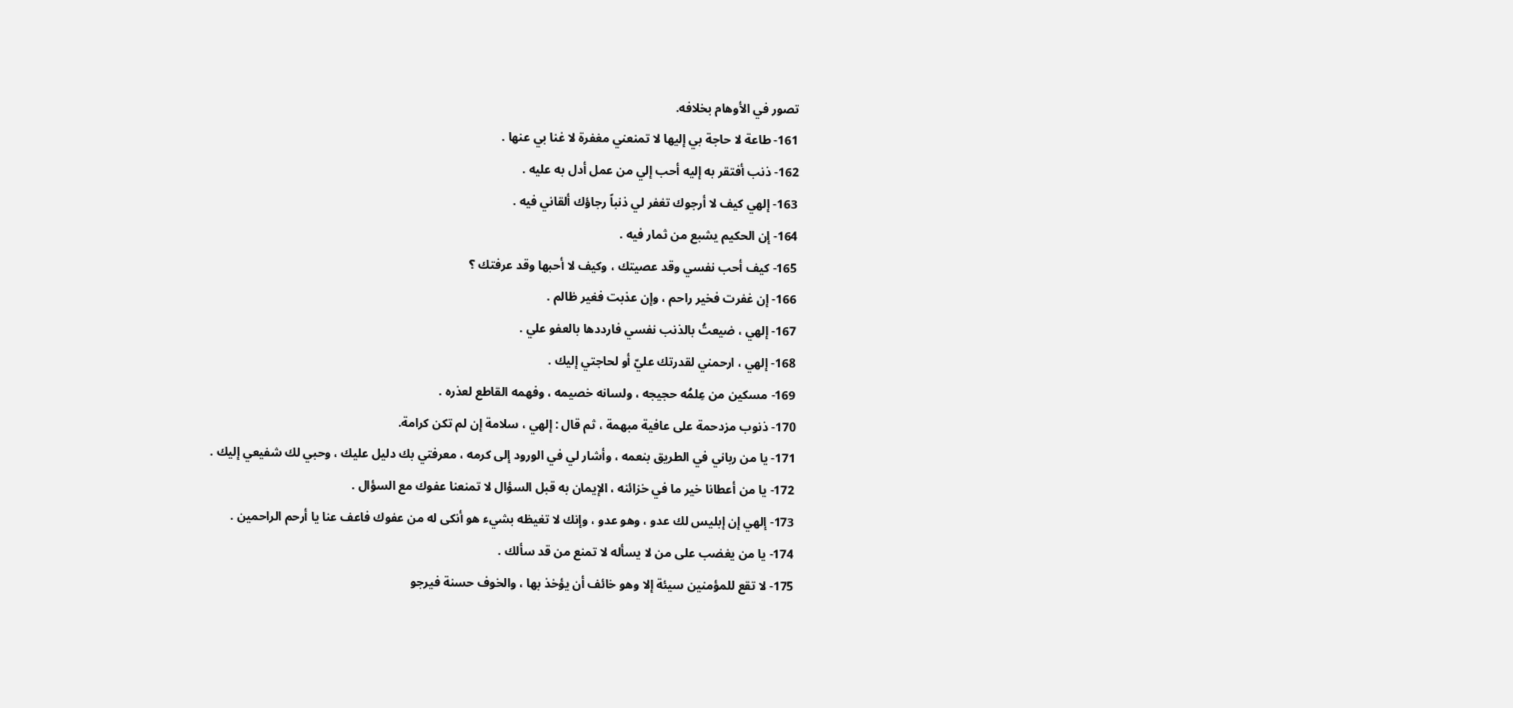تصور في الأوهام بخلافه.
161- طاعة لا حاجة بي إليها لا تمنعني مغفرة لا غنا بي عنها .
162- ذنب أفتقر به إليه أحب إلي من عمل أدل به عليه .
163- إلهي كيف لا أرجوك تغفر لي ذنباً رجاؤك ألقاني فيه .
164- إن الحكيم يشبع من ثمار فيه .
165- كيف أحب نفسي وقد عصيتك ، وكيف لا أحبها وقد عرفتك ؟
166- إن غفرت فخير راحم ، وإن عذبت فغير ظالم .
167- إلهي ، ضيعتُ بالذنب نفسي فارددها بالعفو علي .
168- إلهي ، ارحمني لقدرتك عليّ أو لحاجتي إليك .
169- مسكين من عِلمُه حجيجه ، ولسانه خصيمه ، وفهمه القاطع لعذره .
170- ذنوب مزدحمة على عافية مبهمة ، ثم قال : إلهي ، سلامة إن لم تكن كرامة.
171- يا من رباني في الطريق بنعمه ، وأشار لي في الورود إلى كرمه ، معرفتي بك دليل عليك ، وحبي لك شفيعي إليك .
172- يا من أعطانا خير ما في خزائنه ، الإيمان به قبل السؤال لا تمنعنا عفوك مع السؤال .
173- إلهي إن إبليس لك عدو ، وهو عدو ، وإنك لا تغيظه بشيء هو أنكى له من عفوك فاعف عنا يا أرحم الراحمين .
174- يا من يغضب على من لا يسأله لا تمنع من قد سألك .
175- لا تقع للمؤمنين سيئة إلا وهو خائف أن يؤخذ بها ، والخوف حسنة فيرجو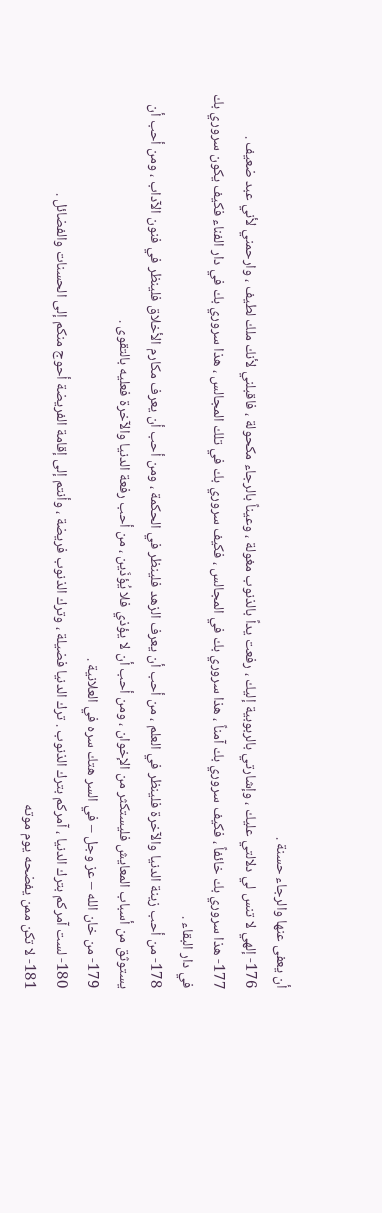أن يعفى عنها والرجاء حسنة .
176- إلهي لا تنس لي دلالتي عليك ، وإشارتي بالربوبية إليك ، رفعت يداً بالذنوب مغولة ، وعيناً بالرجاء مكحولة ، فاقبلني لأنك ملك لطيف ، وارحمني لأني عبد ضعيف .
177- هذا سروري بك خائفاً ، فكيف سروري بك آمناً ، هذا سروري بك في المجالس ، فكيف سروري بك في تلك المجالس ، هذا سروري بك في دار الفناء فكيف يكون سروري بك في دار البقاء .
178- من أحب زينة الدنيا والآخرة فلينظر في العلم ، من أحب أن يعرف الزهد فلينظر في الحكمة ، ومن أحب أن يعرف مكارم الأخلاق فلينظر في فنون الآداب ، ومن أحب أن يستوثق من أسباب المعايش فليستكثر من الإخوان ، ومن أحب أن لا يؤذي فلا يُؤذَين ، من أحب رفعة الدنيا والآخرة فعليه بالتقوى .
179- من خان الله – عز وجل – في السر هتك سره في العلانية .
180- لست آمركم بترك الدنيا ، آمركم بترك الذنوب . ترك الدنيا فضيلة ، وترك الذنوب فريضة ، وأنتم إلى إقامة الفريضة أحوج منكم إلى الحسنات والفضائل .
181- لا تكن ممن يفضحه يوم موته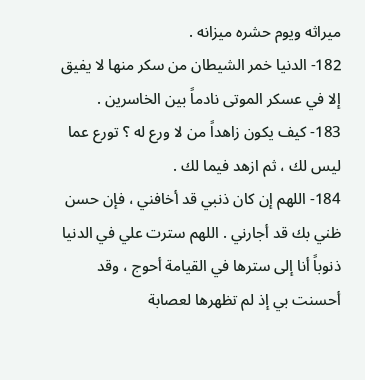ميراثه ويوم حشره ميزانه .
182- الدنيا خمر الشيطان من سكر منها لا يفيق إلا في عسكر الموتى نادماً بين الخاسرين .
183- كيف يكون زاهداً من لا ورع له ؟ تورع عما ليس لك ، ثم ازهد فيما لك .
184- اللهم إن كان ذنبي قد أخافني ، فإن حسن ظني بك قد أجارني . اللهم سترت علي في الدنيا ذنوباً أنا إلى سترها في القيامة أحوج ، وقد أحسنت بي إذ لم تظهرها لعصابة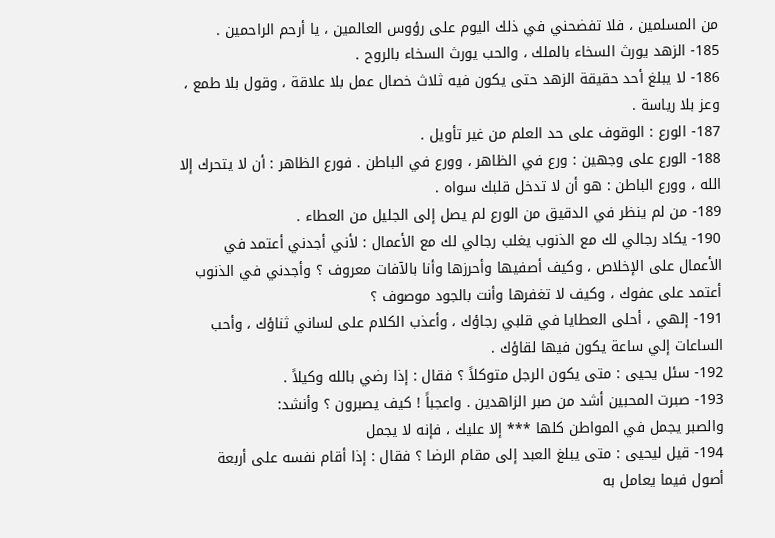من المسلمين ، فلا تفضحني في ذلك اليوم على رؤوس العالمين ، يا أرحم الراحمين .
185- الزهد يورث السخاء بالملك ، والحب يورث السخاء بالروح .
186- لا يبلغ أحد حقيقة الزهد حتى يكون فيه ثلاث خصال عمل بلا علاقة ، وقول بلا طمع ، وعز بلا رياسة .
187- الورع : الوقوف على حد العلم من غير تأويل .
188- الورع على وجهين : ورع في الظاهر ، وورع في الباطن . فورع الظاهر : أن لا يتحرك إلا الله ، وورع الباطن : هو أن لا تدخل قلبك سواه .
189- من لم ينظر في الدقيق من الورع لم يصل إلى الجليل من العطاء .
190- يكاد رجالي لك مع الذنوب يغلب رجالي لك مع الأعمال : لأني أجدني أعتمد في الأعمال على الإخلاص ، وكيف أصفيها وأحرزها وأنا بالآفات معروف ؟ وأجدني في الذنوب أعتمد على عفوك ، وكيف لا تغفرها وأنت بالجود موصوف ؟
191- إلهي ، أحلى العطايا في قلبي رجاؤك ، وأعذب الكلام على لساني ثناؤك ، وأحب الساعات إلي ساعة يكون فيها لقاؤك .
192- سئل يحيى : متى يكون الرجل متوكلاً ؟ فقال : إذا رضي بالله وكيلاً .
193- صبرت المحبين أشد من صبر الزاهدين . واعجباً ! كيف يصبرون ؟ وأنشد:
والصبر يجمل في المواطن كلها *** إلا عليك ، فإنه لا يجمل
194- قيل ليحيى : متى يبلغ العبد إلى مقام الرضا ؟ فقال : إذا أقام نفسه على أربعة أصول فيما يعامل به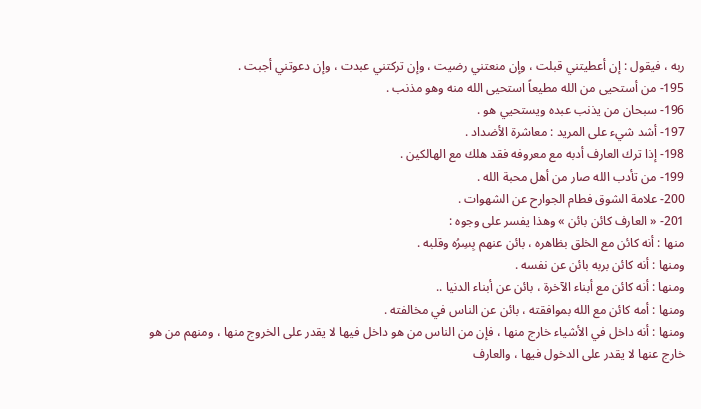ربه ، فيقول : إن أعطيتني قبلت ، وإن منعتني رضيت ، وإن تركتني عبدت ، وإن دعوتني أجبت .
195- من أستحيى من الله مطيعاً استحيى الله منه وهو مذنب .
196- سبحان من يذنب عبده ويستحيي هو .
197- أشد شيء على المريد : معاشرة الأضداد .
198- إذا ترك العارف أدبه مع معروفه فقد هلك مع الهالكين .
199- من تأدب الله صار من أهل محبة الله .
200- علامة الشوق فطام الجوارح عن الشهوات .
201- « العارف كائن بائن » وهذا يفسر على وجوه :
منها : أنه كائن مع الخلق بظاهره ، بائن عنهم بِسِرُه وقلبه .
ومنها : أنه كائن بربه بائن عن نفسه .
ومنها : أنه كائن مع أبناء الآخرة ، بائن عن أبناء الدنيا ..
ومنها : أمه كائن مع الله بموافقته ، بائن عن الناس في مخالفته .
ومنها : أنه داخل في الأشياء خارج منها ، فإن من الناس من هو داخل فيها لا يقدر على الخروج منها ، ومنهم من هو خارج عنها لا يقدر على الدخول فيها ، والعارف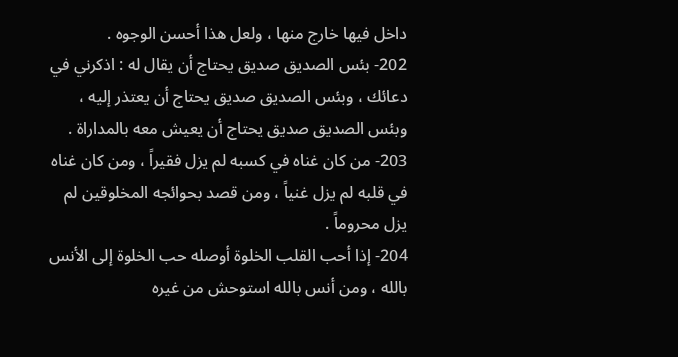داخل فيها خارج منها ، ولعل هذا أحسن الوجوه .
202- بئس الصديق صديق يحتاج أن يقال له : اذكرني في دعائك ، وبئس الصديق صديق يحتاج أن يعتذر إليه ، وبئس الصديق صديق يحتاج أن يعيش معه بالمداراة .
203- من كان غناه في كسبه لم يزل فقيراً ، ومن كان غناه في قلبه لم يزل غنياً ، ومن قصد بحوائجه المخلوقين لم يزل محروماً .
204- إذا أحب القلب الخلوة أوصله حب الخلوة إلى الأنس بالله ، ومن أنس بالله استوحش من غيره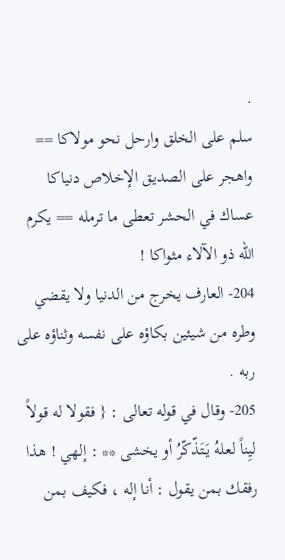.
سلم على الخلق وارحل نحو مولاكا == واهجر على الصديق الإخلاص دنياكا
عساك في الحشر تعطى ما ترمله == يكرم الله ذو الآلاء مثواكا !
204- العارف يخرج من الدنيا ولا يقضي وطره من شيئين بكاؤه على نفسه وثناؤه على ربه .
205- وقال في قوله تعالى : { فقولا له قولاً ليِناً لعلهُ يَتَذّكّرُ أو يخشى ** : إلهي ! هذا رفقك بمن يقول : أنا إله ، فكيف بمن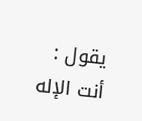يقول : أنت الإله